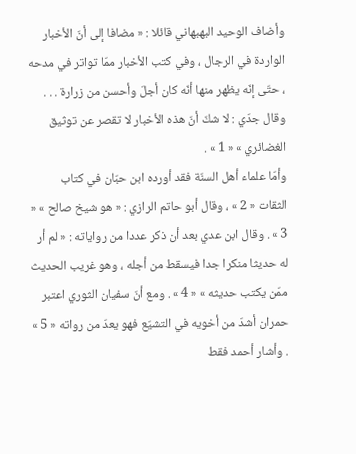وأضاف الوحيد البهبهاني قائلا : « مضافا إلى أنّ الأخبار الواردة في الرجال ، وفي كتب الأخبار ممّا تواتر في مدحه ، حتّى إنّه يظهر منها أنّه كان أجلّ وأحسن من زرارة . . . وقال جدّي : لا شكّ أنّ هذه الأخبار لا تقصر عن توثيق الغضائري » « 1 » .
وأمّا علماء أهل السنّة فقد أورده ابن حبّان في كتاب الثقات « 2 » ، وقال أبو حاتم الرازي : « هو شيخ صالح » « 3 » . وقال ابن عدي بعد أن ذكر عددا من رواياته : « لم أر له حديثا منكرا جدا فيسقط من أجله ، وهو غريب الحديث ممّن يكتب حديثه » « 4 » . ومع أنّ سفيان الثوري اعتبر حمران أشدّ من أخويه في التشيّع فهو يعدّ من رواته « 5 » . وأشار أحمد فقط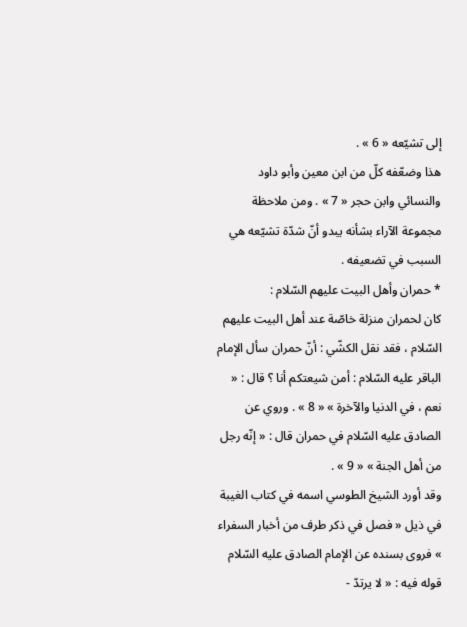إلى تشيّعه « 6 » .
هذا وضعّفه كلّ من ابن معين وأبو داود والنسائي وابن حجر « 7 » . ومن ملاحظة مجموعة الآراء بشأنه يبدو أنّ شدّة تشيّعه هي السبب في تضعيفه .
* حمران وأهل البيت عليهم السّلام :
كان لحمران منزلة خاصّة عند أهل البيت عليهم السّلام ، فقد نقل الكشّي : أنّ حمران سأل الإمام الباقر عليه السّلام : أمن شيعتكم أنا ؟ قال : « نعم ، في الدنيا والآخرة » « 8 » . وروي عن الصادق عليه السّلام في حمران قال : « إنّه رجل من أهل الجنة » « 9 » .
وقد أورد الشيخ الطوسي اسمه في كتاب الغيبة في ذيل « فصل في ذكر طرف من أخبار السفراء » فروى بسنده عن الإمام الصادق عليه السّلام قوله فيه : « لا يرتدّ -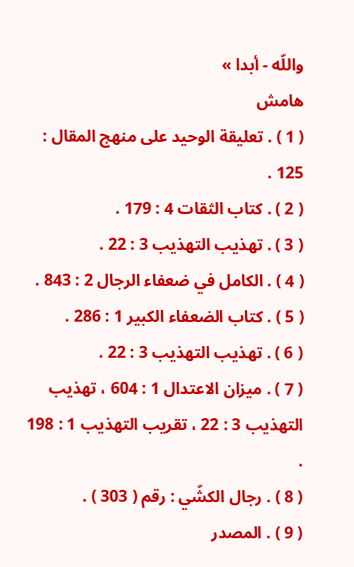واللّه - أبدا »
هامش
( 1 ) . تعليقة الوحيد على منهج المقال : 125 .
( 2 ) . كتاب الثقات 4 : 179 .
( 3 ) . تهذيب التهذيب 3 : 22 .
( 4 ) . الكامل في ضعفاء الرجال 2 : 843 .
( 5 ) . كتاب الضعفاء الكبير 1 : 286 .
( 6 ) . تهذيب التهذيب 3 : 22 .
( 7 ) . ميزان الاعتدال 1 : 604 ، تهذيب التهذيب 3 : 22 ، تقريب التهذيب 1 : 198 .
( 8 ) . رجال الكشّي : رقم ( 303 ) .
( 9 ) . المصدر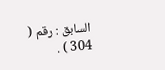السابق : رقم ( 304 ) .